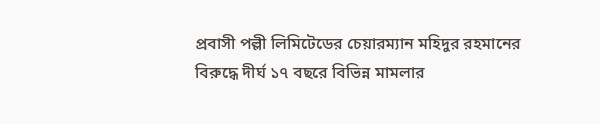প্রবাসী পল্লী লিমিটেডের চেয়ারম্যান মহিদুর রহমানের বিরুদ্ধে দীর্ঘ ১৭ বছরে বিভিন্ন মামলার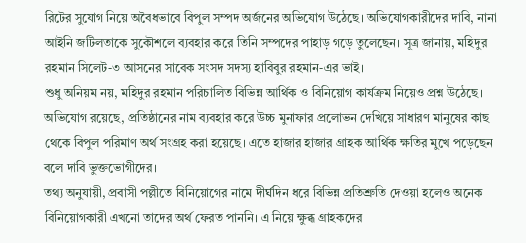রিটের সুযোগ নিয়ে অবৈধভাবে বিপুল সম্পদ অর্জনের অভিযোগ উঠেছে। অভিযোগকারীদের দাবি, নানা আইনি জটিলতাকে সুকৌশলে ব্যবহার করে তিনি সম্পদের পাহাড় গড়ে তুলেছেন। সূত্র জানায়, মহিদুর রহমান সিলেট-৩ আসনের সাবেক সংসদ সদস্য হাবিবুর রহমান-এর ভাই।
শুধু অনিয়ম নয়, মহিদুর রহমান পরিচালিত বিভিন্ন আর্থিক ও বিনিয়োগ কার্যক্রম নিয়েও প্রশ্ন উঠেছে। অভিযোগ রয়েছে, প্রতিষ্ঠানের নাম ব্যবহার করে উচ্চ মুনাফার প্রলোভন দেখিয়ে সাধারণ মানুষের কাছ থেকে বিপুল পরিমাণ অর্থ সংগ্রহ করা হয়েছে। এতে হাজার হাজার গ্রাহক আর্থিক ক্ষতির মুখে পড়েছেন বলে দাবি ভুক্তভোগীদের।
তথ্য অনুযায়ী, প্রবাসী পল্লীতে বিনিয়োগের নামে দীর্ঘদিন ধরে বিভিন্ন প্রতিশ্রুতি দেওয়া হলেও অনেক বিনিয়োগকারী এখনো তাদের অর্থ ফেরত পাননি। এ নিয়ে ক্ষুব্ধ গ্রাহকদের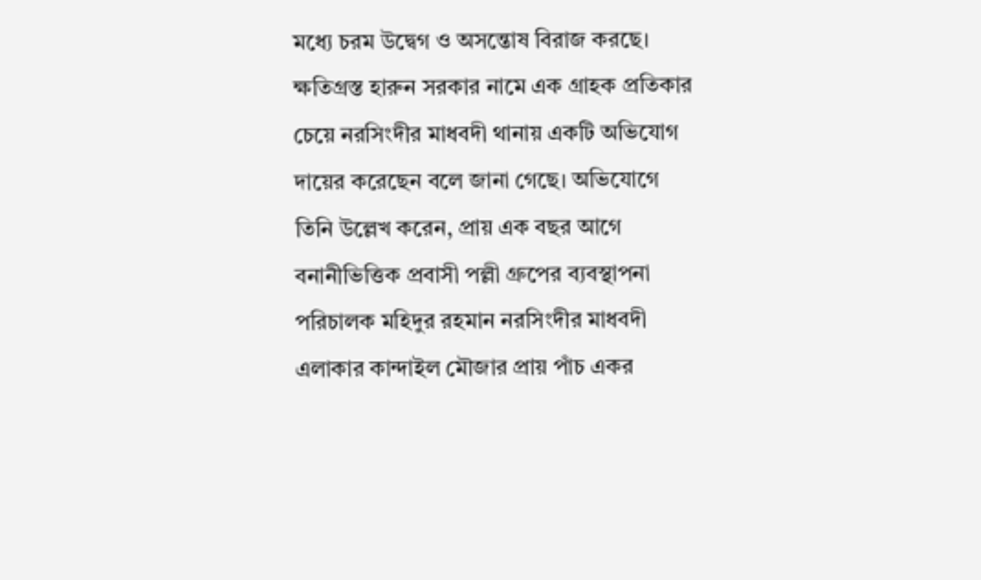মধ্যে চরম উদ্বেগ ও অসন্তোষ বিরাজ করছে।
ক্ষতিগ্রস্ত হারুন সরকার নামে এক গ্রাহক প্রতিকার চেয়ে নরসিংদীর মাধবদী থানায় একটি অভিযোগ দায়ের করেছেন বলে জানা গেছে। অভিযোগে তিনি উল্লেখ করেন, প্রায় এক বছর আগে বনানীভিত্তিক প্রবাসী পল্লী গ্রুপের ব্যবস্থাপনা পরিচালক মহিদুর রহমান নরসিংদীর মাধবদী এলাকার কান্দাইল মৌজার প্রায় পাঁচ একর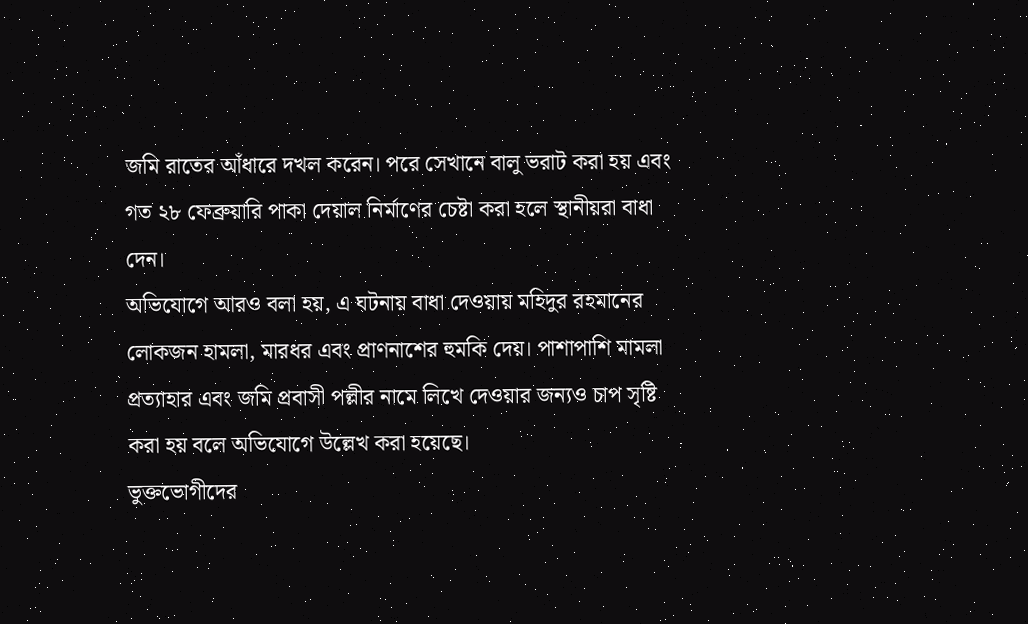জমি রাতের আঁধারে দখল করেন। পরে সেখানে বালু ভরাট করা হয় এবং গত ২৮ ফেব্রুয়ারি পাকা দেয়াল নির্মাণের চেষ্টা করা হলে স্থানীয়রা বাধা দেন।
অভিযোগে আরও বলা হয়, এ ঘটনায় বাধা দেওয়ায় মহিদুর রহমানের লোকজন হামলা, মারধর এবং প্রাণনাশের হুমকি দেয়। পাশাপাশি মামলা প্রত্যাহার এবং জমি প্রবাসী পল্লীর নামে লিখে দেওয়ার জন্যও চাপ সৃষ্টি করা হয় বলে অভিযোগে উল্লেখ করা হয়েছে।
ভুক্তভোগীদের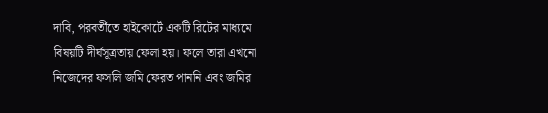দাবি, পরবর্তীতে হাইকোর্টে একটি রিটের মাধ্যমে বিষয়টি দীর্ঘসূত্রতায় ফেলা হয়। ফলে তারা এখনো নিজেদের ফসলি জমি ফেরত পাননি এবং জমির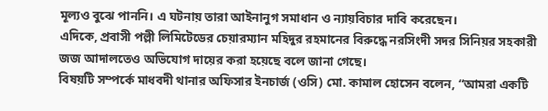মূল্যও বুঝে পাননি। এ ঘটনায় তারা আইনানুগ সমাধান ও ন্যায়বিচার দাবি করেছেন।
এদিকে, প্রবাসী পল্লী লিমিটেডের চেয়ারম্যান মহিদুর রহমানের বিরুদ্ধে নরসিংদী সদর সিনিয়র সহকারী জজ আদালতেও অভিযোগ দায়ের করা হয়েছে বলে জানা গেছে।
বিষয়টি সম্পর্কে মাধবদী থানার অফিসার ইনচার্জ (ওসি) মো. কামাল হোসেন বলেন, “আমরা একটি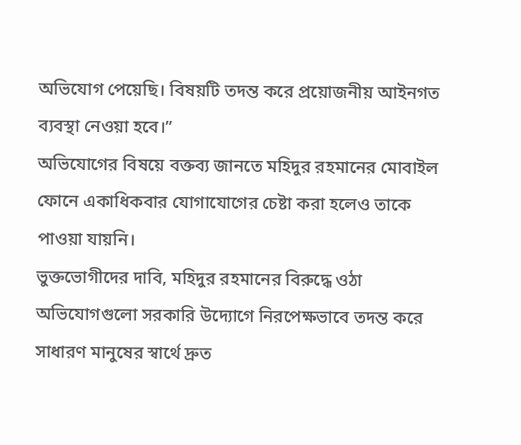অভিযোগ পেয়েছি। বিষয়টি তদন্ত করে প্রয়োজনীয় আইনগত ব্যবস্থা নেওয়া হবে।”
অভিযোগের বিষয়ে বক্তব্য জানতে মহিদুর রহমানের মোবাইল ফোনে একাধিকবার যোগাযোগের চেষ্টা করা হলেও তাকে পাওয়া যায়নি।
ভুক্তভোগীদের দাবি, মহিদুর রহমানের বিরুদ্ধে ওঠা অভিযোগগুলো সরকারি উদ্যোগে নিরপেক্ষভাবে তদন্ত করে সাধারণ মানুষের স্বার্থে দ্রুত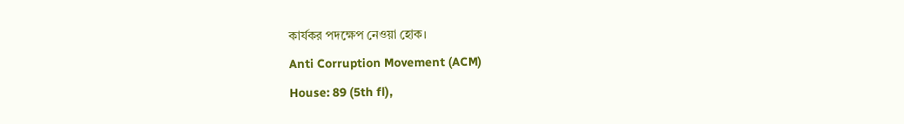কার্যকর পদক্ষেপ নেওয়া হোক।
Anti Corruption Movement (ACM)
House: 89 (5th fl),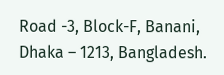Road -3, Block-F, Banani, Dhaka – 1213, Bangladesh.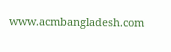www.acmbangladesh.com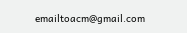emailtoacm@gmail.com